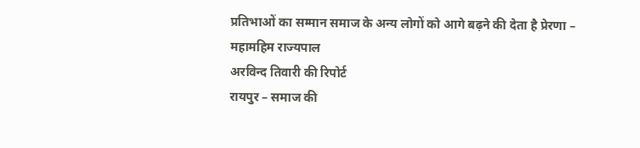प्रतिभाओं का सम्मान समाज के अन्य लोगों को आगे बढ़ने की देता है प्रेरणा – महामहिम राज्यपाल
अरविन्द तिवारी की रिपोर्ट
रायपुर – समाज की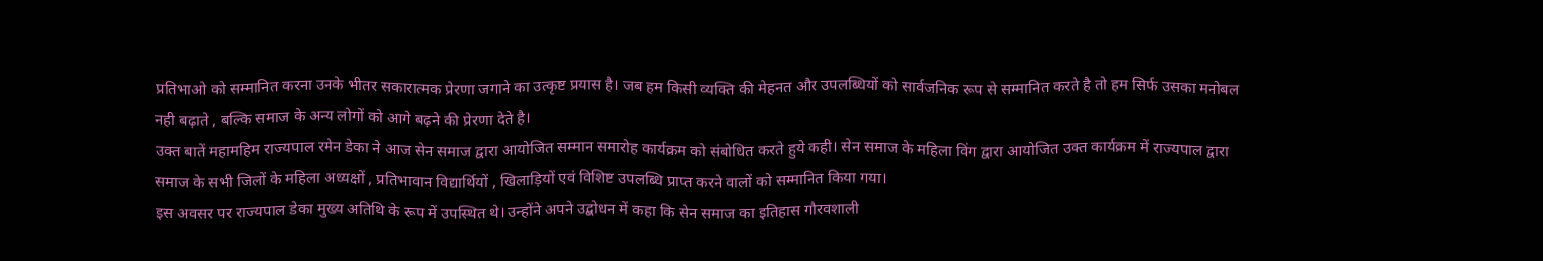प्रतिभाओ को सम्मानित करना उनके भीतर सकारात्मक प्रेरणा जगाने का उत्कृष्ट प्रयास है। जब हम किसी व्यक्ति की मेहनत और उपलब्धियों को सार्वजनिक रूप से सम्मानित करते है तो हम सिर्फ उसका मनोबल नही बढ़ाते , बल्कि समाज के अन्य लोगों को आगे बढ़ने की प्रेरणा देते है।
उक्त बातें महामहिम राज्यपाल रमेन डेका ने आज सेन समाज द्वारा आयोजित सम्मान समारोह कार्यक्रम को संबोधित करते हुये कही। सेन समाज के महिला विंग द्वारा आयोजित उक्त कार्यक्रम में राज्यपाल द्वारा समाज के सभी जिलों के महिला अध्यक्षों , प्रतिभावान विद्यार्थियों , खिलाड़ियों एवं विशिष्ट उपलब्धि प्राप्त करने वालों को सम्मानित किया गया।
इस अवसर पर राज्यपाल डेका मुख्य अतिथि के रूप में उपस्थित थे। उन्होंने अपने उद्बोधन में कहा कि सेन समाज का इतिहास गौरवशाली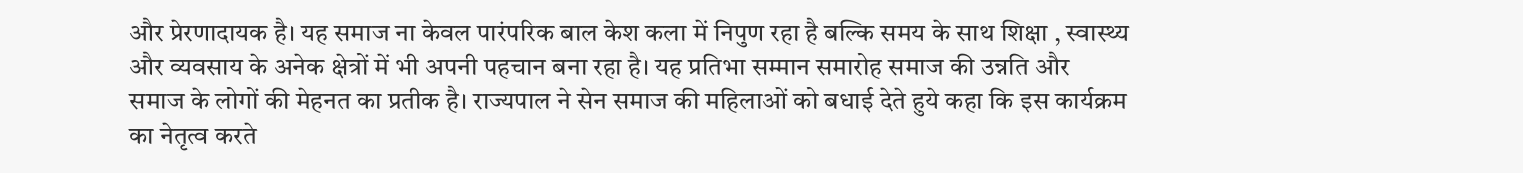और प्रेरणादायक है। यह समाज ना केवल पारंपरिक बाल केश कला में निपुण रहा है बल्कि समय के साथ शिक्षा , स्वास्थ्य और व्यवसाय के अनेक क्षेत्रों में भी अपनी पहचान बना रहा है। यह प्रतिभा सम्मान समारोह समाज की उन्नति और समाज के लोगों की मेहनत का प्रतीक है। राज्यपाल ने सेन समाज की महिलाओं को बधाई देते हुये कहा कि इस कार्यक्रम का नेतृत्व करते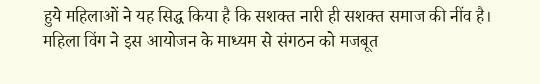हुये महिलाओं ने यह सिद्ध किया है कि सशक्त नारी ही सशक्त समाज की नींव है। महिला विंग ने इस आयोजन के माध्यम से संगठन को मजबूत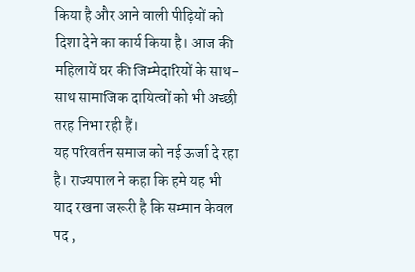किया है और आने वाली पीढ़ियों को दिशा देने का कार्य किया है। आज की महिलायें घर की जिम्मेदारियों के साथ-साथ सामाजिक दायित्वों को भी अच्छी तरह निभा रही हैं।
यह परिवर्तन समाज को नई ऊर्जा दे रहा है। राज्यपाल ने कहा कि हमे यह भी याद रखना जरूरी है कि सम्मान केवल पद ,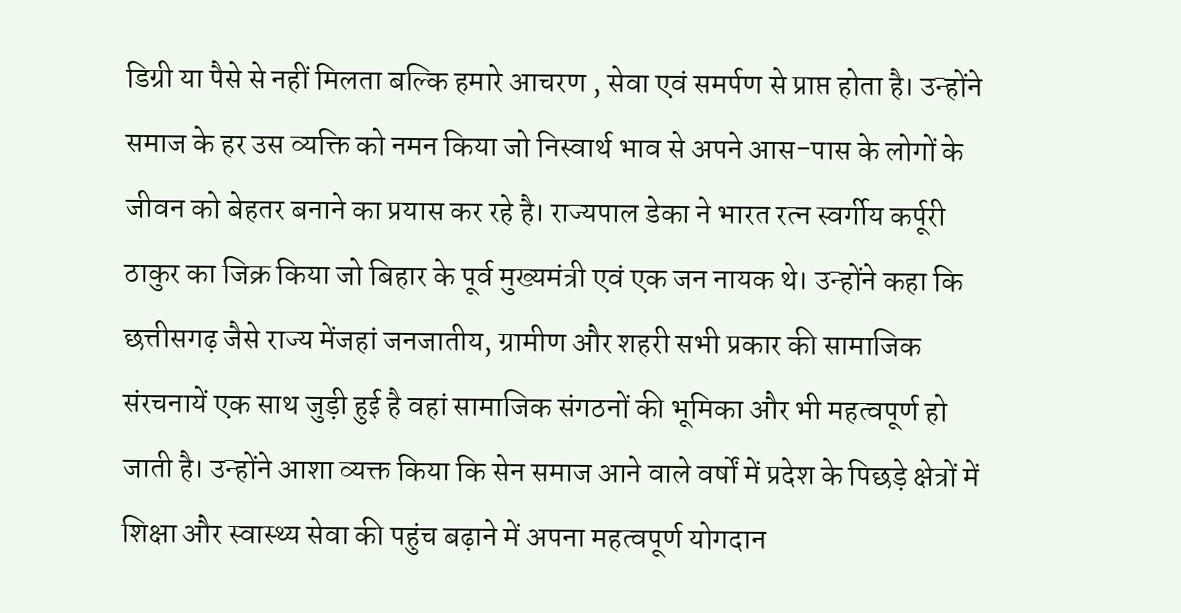डिग्री या पैसे से नहीं मिलता बल्कि हमारे आचरण , सेवा एवं समर्पण से प्राप्त होता है। उन्होंने समाज के हर उस व्यक्ति को नमन किया जो निस्वार्थ भाव से अपने आस-पास के लोगों के जीवन को बेहतर बनाने का प्रयास कर रहे है। राज्यपाल डेका ने भारत रत्न स्वर्गीय कर्पूरी ठाकुर का जिक्र किया जो बिहार के पूर्व मुख्यमंत्री एवं एक जन नायक थे। उन्होंने कहा कि छत्तीसगढ़ जैसे राज्य मेंजहां जनजातीय, ग्रामीण और शहरी सभी प्रकार की सामाजिक संरचनायें एक साथ जुड़ी हुई है वहां सामाजिक संगठनों की भूमिका और भी महत्वपूर्ण हो जाती है। उन्होंने आशा व्यक्त किया कि सेन समाज आने वाले वर्षों में प्रदेश के पिछड़े क्षेत्रों में शिक्षा और स्वास्थ्य सेवा की पहुंच बढ़ाने में अपना महत्वपूर्ण योगदान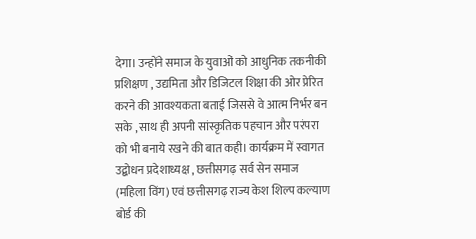देगा। उन्होंने समाज के युवाओं को आधुनिक तकनीकी प्रशिक्षण , उद्यमिता और डिजिटल शिक्षा की ओर प्रेरित करने की आवश्यकता बताई जिससे वे आत्म निर्भर बन सके , साथ ही अपनी सांस्कृतिक पहचान और परंपरा को भी बनाये रखने की बात कही। कार्यक्रम में स्वागत उद्बोधन प्रदेशाध्यक्ष , छत्तीसगढ़ सर्व सेन समाज (महिला विंग) एवं छत्तीसगढ़ राज्य केश शिल्प कल्याण बोर्ड की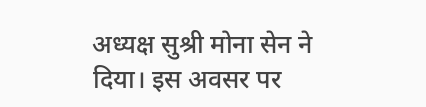अध्यक्ष सुश्री मोना सेन ने दिया। इस अवसर पर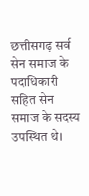छत्तीसगढ़ सर्व सेन समाज के पदाधिकारी सहित सेन समाज के सदस्य उपस्थित थे।